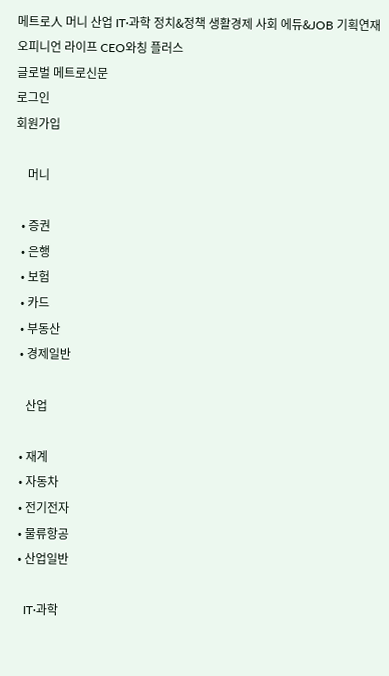메트로人 머니 산업 IT·과학 정치&정책 생활경제 사회 에듀&JOB 기획연재 오피니언 라이프 CEO와칭 플러스
글로벌 메트로신문
로그인
회원가입

    머니

  • 증권
  • 은행
  • 보험
  • 카드
  • 부동산
  • 경제일반

    산업

  • 재계
  • 자동차
  • 전기전자
  • 물류항공
  • 산업일반

    IT·과학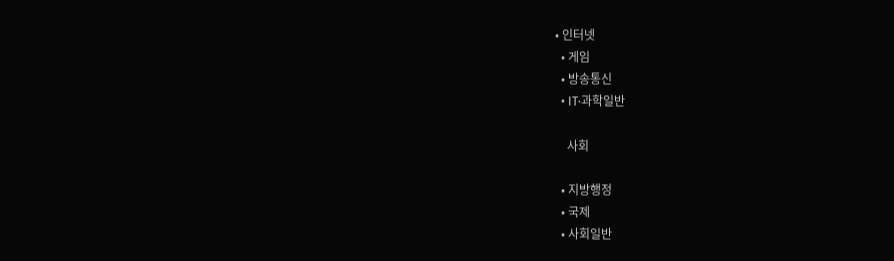• 인터넷
  • 게임
  • 방송통신
  • IT·과학일반

    사회

  • 지방행정
  • 국제
  • 사회일반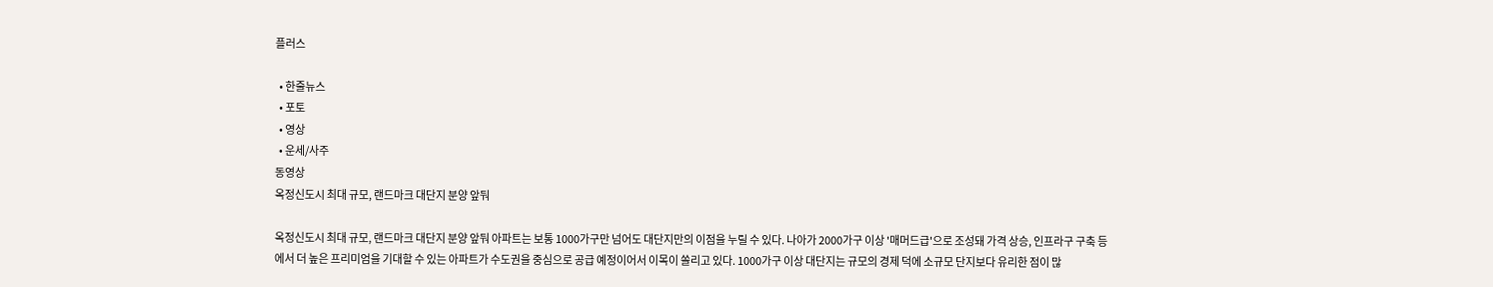플러스

  • 한줄뉴스
  • 포토
  • 영상
  • 운세/사주
동영상
옥정신도시 최대 규모, 랜드마크 대단지 분양 앞둬

옥정신도시 최대 규모, 랜드마크 대단지 분양 앞둬 아파트는 보통 1000가구만 넘어도 대단지만의 이점을 누릴 수 있다. 나아가 2000가구 이상 '매머드급'으로 조성돼 가격 상승, 인프라구 구축 등에서 더 높은 프리미엄을 기대할 수 있는 아파트가 수도권을 중심으로 공급 예정이어서 이목이 쏠리고 있다. 1000가구 이상 대단지는 규모의 경제 덕에 소규모 단지보다 유리한 점이 많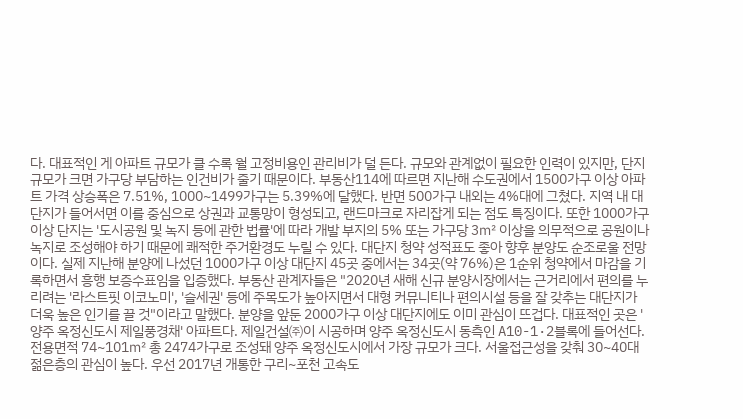다. 대표적인 게 아파트 규모가 클 수록 월 고정비용인 관리비가 덜 든다. 규모와 관계없이 필요한 인력이 있지만, 단지 규모가 크면 가구당 부담하는 인건비가 줄기 때문이다. 부동산114에 따르면 지난해 수도권에서 1500가구 이상 아파트 가격 상승폭은 7.51%, 1000~1499가구는 5.39%에 달했다. 반면 500가구 내외는 4%대에 그쳤다. 지역 내 대단지가 들어서면 이를 중심으로 상권과 교통망이 형성되고, 랜드마크로 자리잡게 되는 점도 특징이다. 또한 1000가구 이상 단지는 '도시공원 및 녹지 등에 관한 법률'에 따라 개발 부지의 5% 또는 가구당 3㎡ 이상을 의무적으로 공원이나 녹지로 조성해야 하기 때문에 쾌적한 주거환경도 누릴 수 있다. 대단지 청약 성적표도 좋아 향후 분양도 순조로울 전망이다. 실제 지난해 분양에 나섰던 1000가구 이상 대단지 45곳 중에서는 34곳(약 76%)은 1순위 청약에서 마감을 기록하면서 흥행 보증수표임을 입증했다. 부동산 관계자들은 "2020년 새해 신규 분양시장에서는 근거리에서 편의를 누리려는 '라스트핏 이코노미', '슬세권' 등에 주목도가 높아지면서 대형 커뮤니티나 편의시설 등을 잘 갖추는 대단지가 더욱 높은 인기를 끌 것"이라고 말했다. 분양을 앞둔 2000가구 이상 대단지에도 이미 관심이 뜨겁다. 대표적인 곳은 '양주 옥정신도시 제일풍경채' 아파트다. 제일건설㈜이 시공하며 양주 옥정신도시 동측인 A10-1·2블록에 들어선다. 전용면적 74~101㎡ 총 2474가구로 조성돼 양주 옥정신도시에서 가장 규모가 크다. 서울접근성을 갖춰 30~40대 젊은층의 관심이 높다. 우선 2017년 개통한 구리~포천 고속도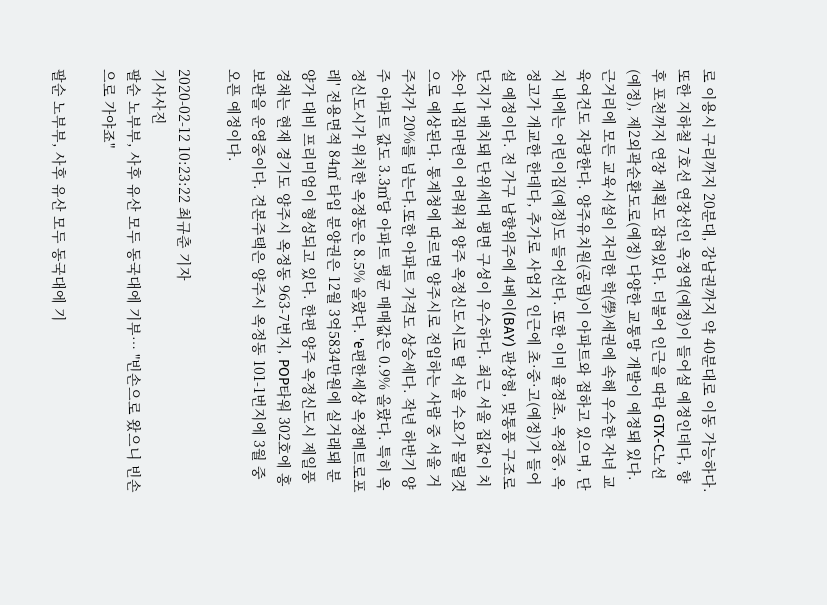로 이용시 구리까지 20분대, 강남권까지 약 40분대로 이동 가능하다. 또한 지하철 7호선 연장선인 옥정역(예정)이 들어설 예정인데다, 향후 포천까지 연장 계획도 잡혀있다. 더불어 인근을 따라 GTX-C노선(예정), 제2외곽순환도로(예정) 다양한 교통망 개발이 예정돼 있다. 근거리에 모든 교육시설이 자리한 학(學)세권에 속해 우수한 자녀 교육여건도 자랑한다. 양주유치원(공립)이 아파트와 접하고 있으며, 단지 내에는 어린이집(예정)도 들어선다. 또한 이미 율정초, 옥정중, 옥정고가 개교한 한데다, 추가로 사업지 인근에 초·중·고(예정)가 들어설 예정이다. 전 가구 남향위주에 4베이(BAY) 판상형, 맞통풍 구조로 단지가 배치돼 단위세대 평면 구성이 우수하다. 최근 서울 집값이 치솟아 내집마련이 어려워져 양주 옥정신도시로 탈 서울 수요가 몰릴것으로 예상된다. 통계청에 따르면 양주시로 전입하는 사람 중 서울 거주자가 20%를 넘는다.또한 아파트 가격도 상승세다. 작년 하반기 양주 아파트 값도 3.3㎡당 아파트 평균 매매값은 0.9% 올랐다. 특히 옥정신도시가 위치한 옥정동은 8.5% 올랐다. 'e편한세상 옥정메트로포레' 전용면적 84㎡ 타입 분양권은 12월 3억5834만원에 실거래돼 분양가 대비 프리미엄이 형성되고 있다. 한편 양주 옥정신도시 제일풍경채는 현재 경기도 양주시 옥정동 963-7번지, POP타워 302호에 홍보관을 운영중이다. 견본주택은 양주시 옥정동 101-1번지에 3월 중 오픈 예정이다.

2020-02-12 10:23:22 최규춘 기자
기사사진
팔순 노부부, 사후 유산 모두 동국대에 기부… "빈손으로 왔으니 빈손으로 가야죠"

팔순 노부부, 사후 유산 모두 동국대에 기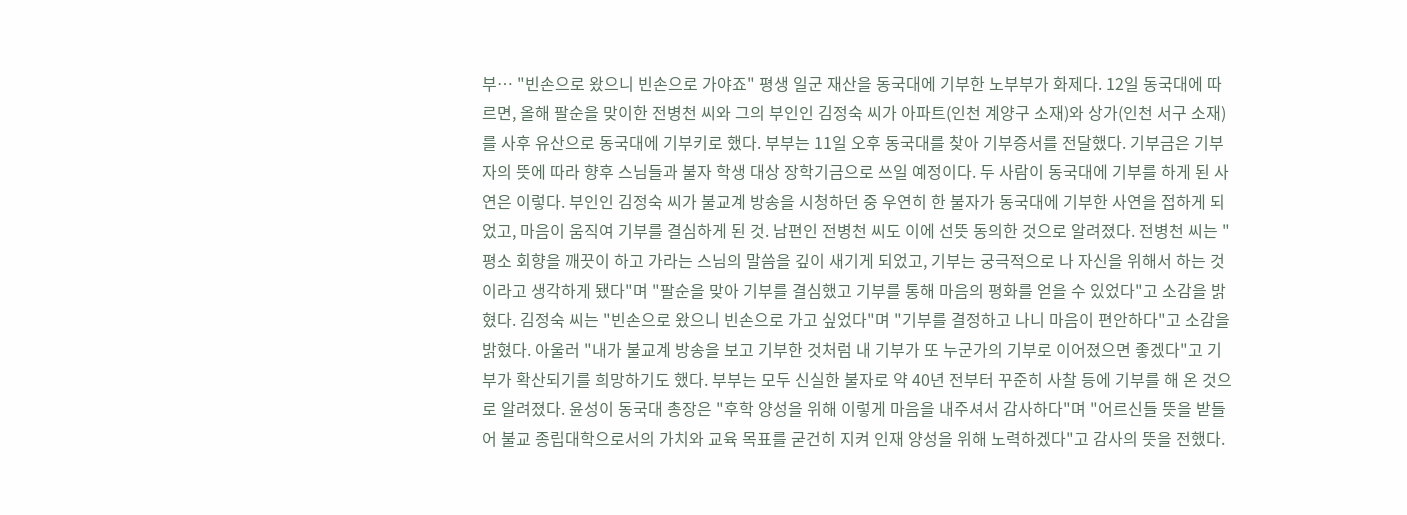부… "빈손으로 왔으니 빈손으로 가야죠" 평생 일군 재산을 동국대에 기부한 노부부가 화제다. 12일 동국대에 따르면, 올해 팔순을 맞이한 전병천 씨와 그의 부인인 김정숙 씨가 아파트(인천 계양구 소재)와 상가(인천 서구 소재)를 사후 유산으로 동국대에 기부키로 했다. 부부는 11일 오후 동국대를 찾아 기부증서를 전달했다. 기부금은 기부자의 뜻에 따라 향후 스님들과 불자 학생 대상 장학기금으로 쓰일 예정이다. 두 사람이 동국대에 기부를 하게 된 사연은 이렇다. 부인인 김정숙 씨가 불교계 방송을 시청하던 중 우연히 한 불자가 동국대에 기부한 사연을 접하게 되었고, 마음이 움직여 기부를 결심하게 된 것. 남편인 전병천 씨도 이에 선뜻 동의한 것으로 알려졌다. 전병천 씨는 "평소 회향을 깨끗이 하고 가라는 스님의 말씀을 깊이 새기게 되었고, 기부는 궁극적으로 나 자신을 위해서 하는 것이라고 생각하게 됐다"며 "팔순을 맞아 기부를 결심했고 기부를 통해 마음의 평화를 얻을 수 있었다"고 소감을 밝혔다. 김정숙 씨는 "빈손으로 왔으니 빈손으로 가고 싶었다"며 "기부를 결정하고 나니 마음이 편안하다"고 소감을 밝혔다. 아울러 "내가 불교계 방송을 보고 기부한 것처럼 내 기부가 또 누군가의 기부로 이어졌으면 좋겠다"고 기부가 확산되기를 희망하기도 했다. 부부는 모두 신실한 불자로 약 40년 전부터 꾸준히 사찰 등에 기부를 해 온 것으로 알려졌다. 윤성이 동국대 총장은 "후학 양성을 위해 이렇게 마음을 내주셔서 감사하다"며 "어르신들 뜻을 받들어 불교 종립대학으로서의 가치와 교육 목표를 굳건히 지켜 인재 양성을 위해 노력하겠다"고 감사의 뜻을 전했다.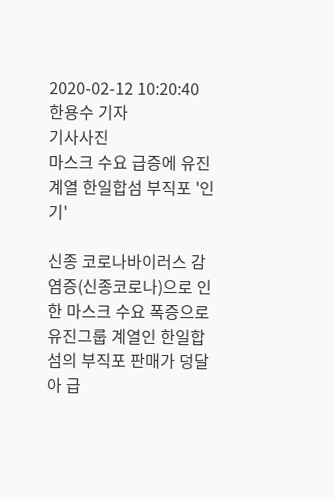2020-02-12 10:20:40 한용수 기자
기사사진
마스크 수요 급증에 유진 계열 한일합섬 부직포 '인기'

신종 코로나바이러스 감염증(신종코로나)으로 인한 마스크 수요 폭증으로 유진그룹 계열인 한일합섬의 부직포 판매가 덩달아 급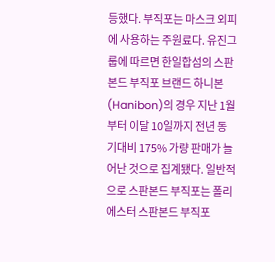등했다. 부직포는 마스크 외피에 사용하는 주원료다. 유진그룹에 따르면 한일합섬의 스판본드 부직포 브랜드 하니본(Hanibon)의 경우 지난 1월부터 이달 10일까지 전년 동기대비 175% 가량 판매가 늘어난 것으로 집계됐다. 일반적으로 스판본드 부직포는 폴리에스터 스판본드 부직포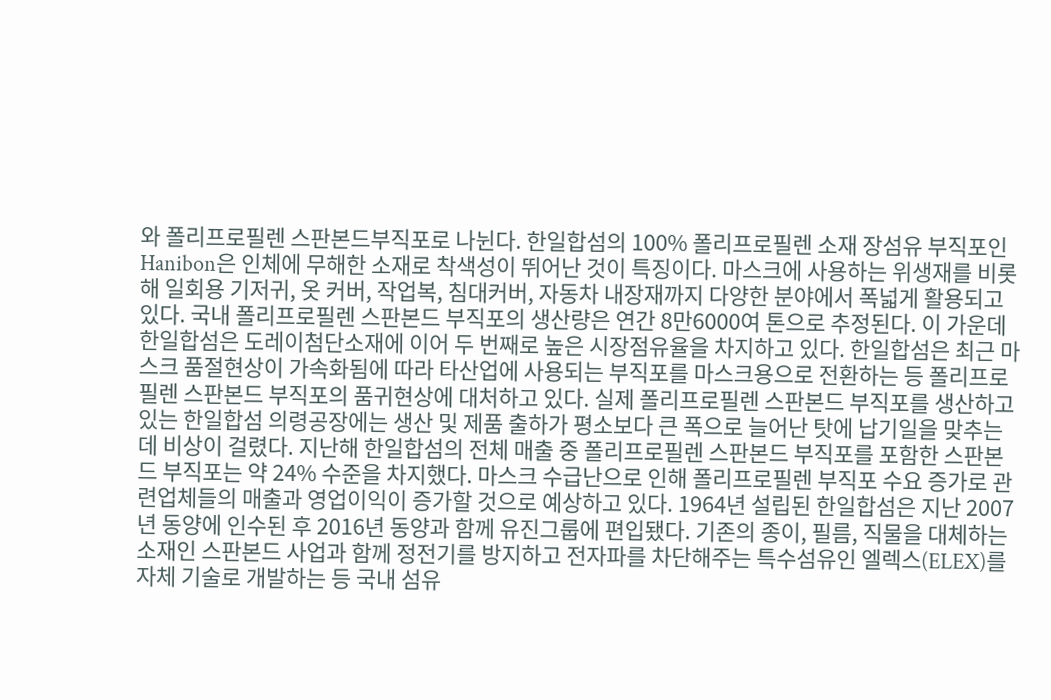와 폴리프로필렌 스판본드부직포로 나뉜다. 한일합섬의 100% 폴리프로필렌 소재 장섬유 부직포인 Hanibon은 인체에 무해한 소재로 착색성이 뛰어난 것이 특징이다. 마스크에 사용하는 위생재를 비롯해 일회용 기저귀, 옷 커버, 작업복, 침대커버, 자동차 내장재까지 다양한 분야에서 폭넓게 활용되고 있다. 국내 폴리프로필렌 스판본드 부직포의 생산량은 연간 8만6000여 톤으로 추정된다. 이 가운데 한일합섬은 도레이첨단소재에 이어 두 번째로 높은 시장점유율을 차지하고 있다. 한일합섬은 최근 마스크 품절현상이 가속화됨에 따라 타산업에 사용되는 부직포를 마스크용으로 전환하는 등 폴리프로필렌 스판본드 부직포의 품귀현상에 대처하고 있다. 실제 폴리프로필렌 스판본드 부직포를 생산하고 있는 한일합섬 의령공장에는 생산 및 제품 출하가 평소보다 큰 폭으로 늘어난 탓에 납기일을 맞추는 데 비상이 걸렸다. 지난해 한일합섬의 전체 매출 중 폴리프로필렌 스판본드 부직포를 포함한 스판본드 부직포는 약 24% 수준을 차지했다. 마스크 수급난으로 인해 폴리프로필렌 부직포 수요 증가로 관련업체들의 매출과 영업이익이 증가할 것으로 예상하고 있다. 1964년 설립된 한일합섬은 지난 2007년 동양에 인수된 후 2016년 동양과 함께 유진그룹에 편입됐다. 기존의 종이, 필름, 직물을 대체하는 소재인 스판본드 사업과 함께 정전기를 방지하고 전자파를 차단해주는 특수섬유인 엘렉스(ELEX)를 자체 기술로 개발하는 등 국내 섬유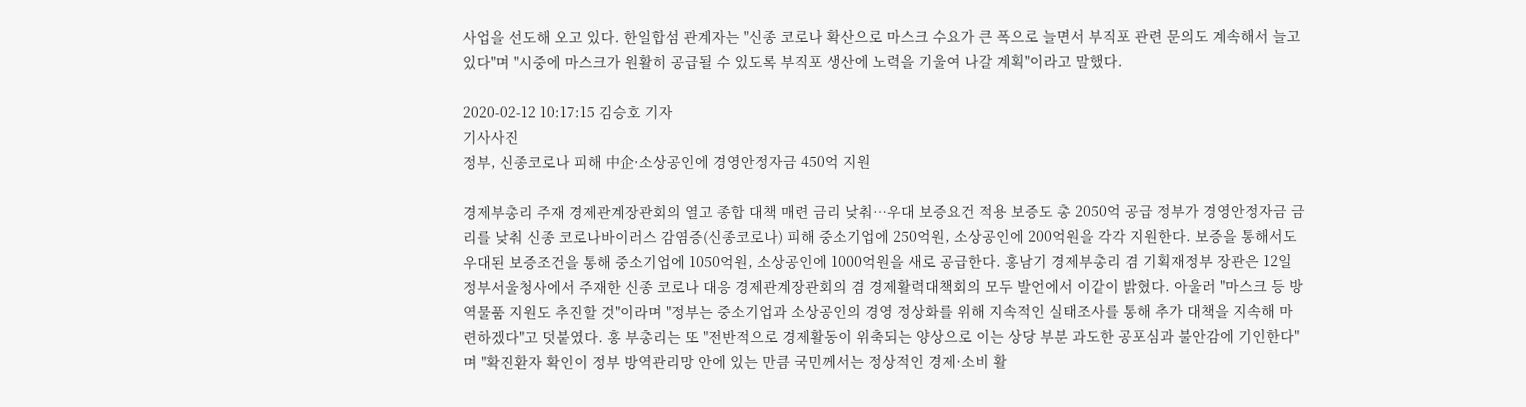사업을 선도해 오고 있다. 한일합섬 관계자는 "신종 코로나 확산으로 마스크 수요가 큰 폭으로 늘면서 부직포 관련 문의도 계속해서 늘고 있다"며 "시중에 마스크가 원활히 공급될 수 있도록 부직포 생산에 노력을 기울여 나갈 계획"이라고 말했다.

2020-02-12 10:17:15 김승호 기자
기사사진
정부, 신종코로나 피해 中企·소상공인에 경영안정자금 450억 지원

경제부총리 주재 경제관계장관회의 열고 종합 대책 매련 금리 낮춰…우대 보증요건 적용 보증도 총 2050억 공급 정부가 경영안정자금 금리를 낮춰 신종 코로나바이러스 감염증(신종코로나) 피해 중소기업에 250억원, 소상공인에 200억원을 각각 지원한다. 보증을 통해서도 우대된 보증조건을 통해 중소기업에 1050억원, 소상공인에 1000억원을 새로 공급한다. 홍남기 경제부총리 겸 기획재정부 장관은 12일 정부서울청사에서 주재한 신종 코로나 대응 경제관계장관회의 겸 경제활력대책회의 모두 발언에서 이같이 밝혔다. 아울러 "마스크 등 방역물품 지원도 추진할 것"이라며 "정부는 중소기업과 소상공인의 경영 정상화를 위해 지속적인 실태조사를 통해 추가 대책을 지속해 마련하겠다"고 덧붙였다. 홍 부총리는 또 "전반적으로 경제활동이 위축되는 양상으로 이는 상당 부분 과도한 공포심과 불안감에 기인한다"며 "확진환자 확인이 정부 방역관리망 안에 있는 만큼 국민께서는 정상적인 경제·소비 활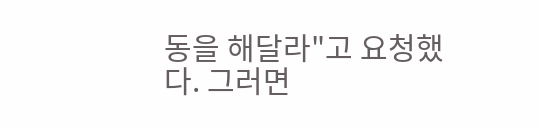동을 해달라"고 요청했다. 그러면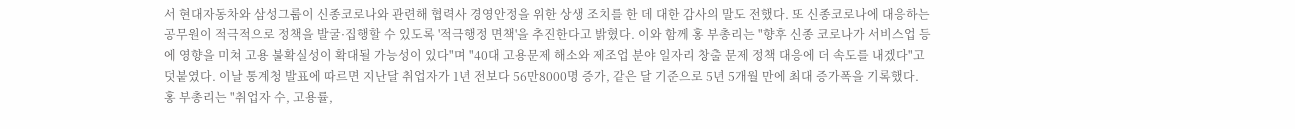서 현대자동차와 삼성그룹이 신종코로나와 관련해 협력사 경영안정을 위한 상생 조치를 한 데 대한 감사의 말도 전했다. 또 신종코로나에 대응하는 공무원이 적극적으로 정책을 발굴·집행할 수 있도록 '적극행정 면책'을 추진한다고 밝혔다. 이와 함께 홍 부총리는 "향후 신종 코로나가 서비스업 등에 영향을 미쳐 고용 불확실성이 확대될 가능성이 있다"며 "40대 고용문제 해소와 제조업 분야 일자리 창출 문제 정책 대응에 더 속도를 내겠다"고 덧붙였다. 이날 통계청 발표에 따르면 지난달 취업자가 1년 전보다 56만8000명 증가, 같은 달 기준으로 5년 5개월 만에 최대 증가폭을 기록했다. 홍 부총리는 "취업자 수, 고용률,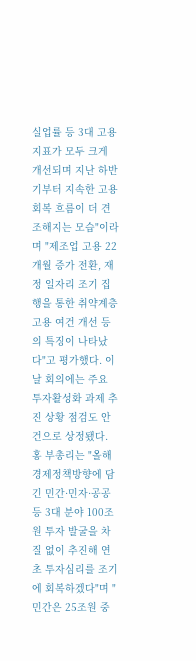실업률 등 3대 고용지표가 모두 크게 개선되며 지난 하반기부터 지속한 고용 회복 흐름이 더 견조해지는 모습"이라며 "제조업 고용 22개월 증가 전환, 재정 일자리 조기 집행을 통한 취약계층 고용 여건 개선 등의 특징이 나타났다"고 평가했다. 이날 회의에는 주요 투자활성화 과제 추진 상황 점검도 안건으로 상정됐다. 홍 부총리는 "올해 경제정책방향에 담긴 민간·민자·공공 등 3대 분야 100조원 투자 발굴을 차질 없이 추진해 연초 투자심리를 조기에 회복하겠다"며 "민간은 25조원 중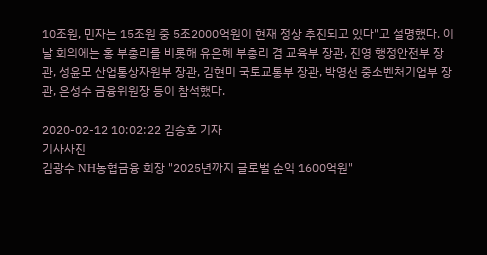10조원, 민자는 15조원 중 5조2000억원이 현재 정상 추진되고 있다"고 설명했다. 이날 회의에는 홍 부총리를 비롯해 유은혜 부총리 겸 교육부 장관, 진영 행정안전부 장관, 성윤모 산업통상자원부 장관, 김현미 국토교통부 장관, 박영선 중소벤처기업부 장관, 은성수 금융위원장 등이 참석했다.

2020-02-12 10:02:22 김승호 기자
기사사진
김광수 NH농협금융 회장 "2025년까지 글로벌 순익 1600억원"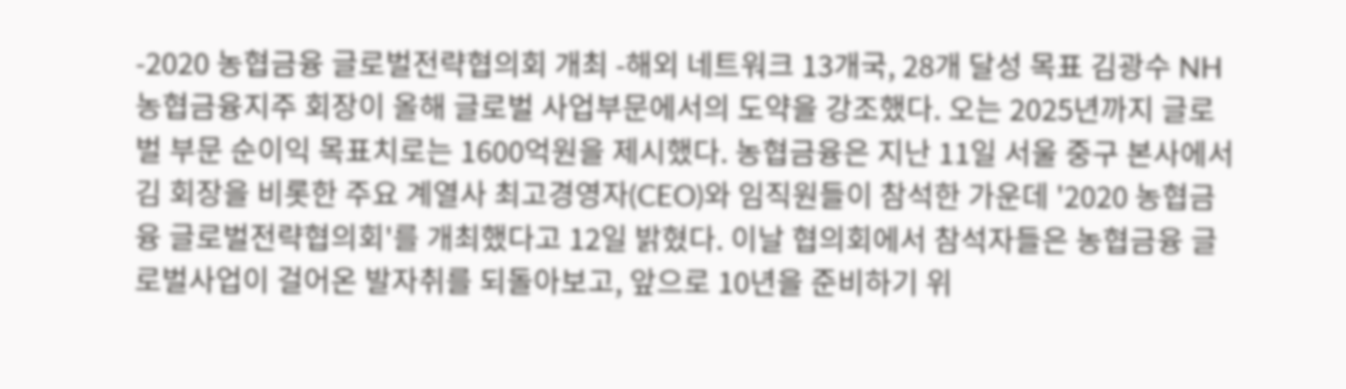-2020 농협금융 글로벌전략협의회 개최 -해외 네트워크 13개국, 28개 달성 목표 김광수 NH농협금융지주 회장이 올해 글로벌 사업부문에서의 도약을 강조했다. 오는 2025년까지 글로벌 부문 순이익 목표치로는 1600억원을 제시했다. 농협금융은 지난 11일 서울 중구 본사에서 김 회장을 비롯한 주요 계열사 최고경영자(CEO)와 임직원들이 참석한 가운데 '2020 농협금융 글로벌전략협의회'를 개최했다고 12일 밝혔다. 이날 협의회에서 참석자들은 농협금융 글로벌사업이 걸어온 발자취를 되돌아보고, 앞으로 10년을 준비하기 위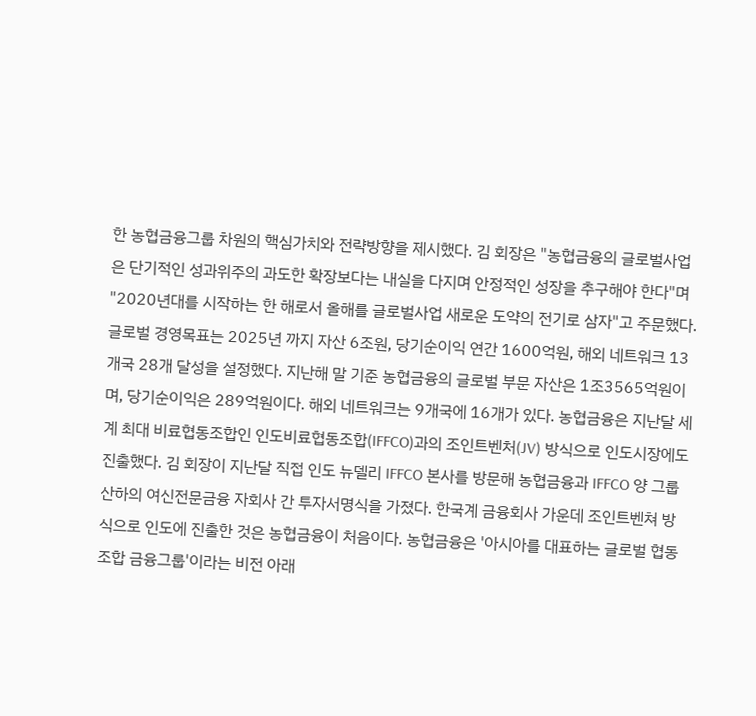한 농협금융그룹 차원의 핵심가치와 전략방향을 제시했다. 김 회장은 "농협금융의 글로벌사업은 단기적인 성과위주의 과도한 확장보다는 내실을 다지며 안정적인 성장을 추구해야 한다"며 "2020년대를 시작하는 한 해로서 올해를 글로벌사업 새로운 도약의 전기로 삼자"고 주문했다. 글로벌 경영목표는 2025년 까지 자산 6조원, 당기순이익 연간 1600억원, 해외 네트워크 13개국 28개 달성을 설정했다. 지난해 말 기준 농협금융의 글로벌 부문 자산은 1조3565억원이며, 당기순이익은 289억원이다. 해외 네트워크는 9개국에 16개가 있다. 농협금융은 지난달 세계 최대 비료협동조합인 인도비료협동조합(IFFCO)과의 조인트벤처(JV) 방식으로 인도시장에도 진출했다. 김 회장이 지난달 직접 인도 뉴델리 IFFCO 본사를 방문해 농협금융과 IFFCO 양 그룹 산하의 여신전문금융 자회사 간 투자서명식을 가졌다. 한국계 금융회사 가운데 조인트벤쳐 방식으로 인도에 진출한 것은 농협금융이 처음이다. 농협금융은 '아시아를 대표하는 글로벌 협동조합 금융그룹'이라는 비전 아래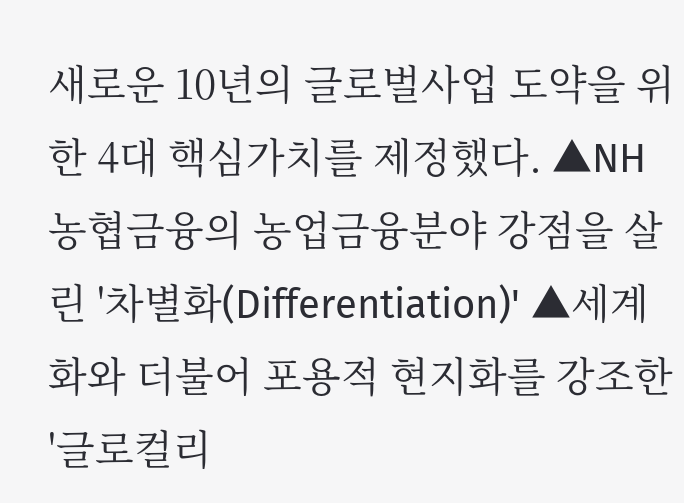새로운 10년의 글로벌사업 도약을 위한 4대 핵심가치를 제정했다. ▲NH농협금융의 농업금융분야 강점을 살린 '차별화(Differentiation)' ▲세계화와 더불어 포용적 현지화를 강조한 '글로컬리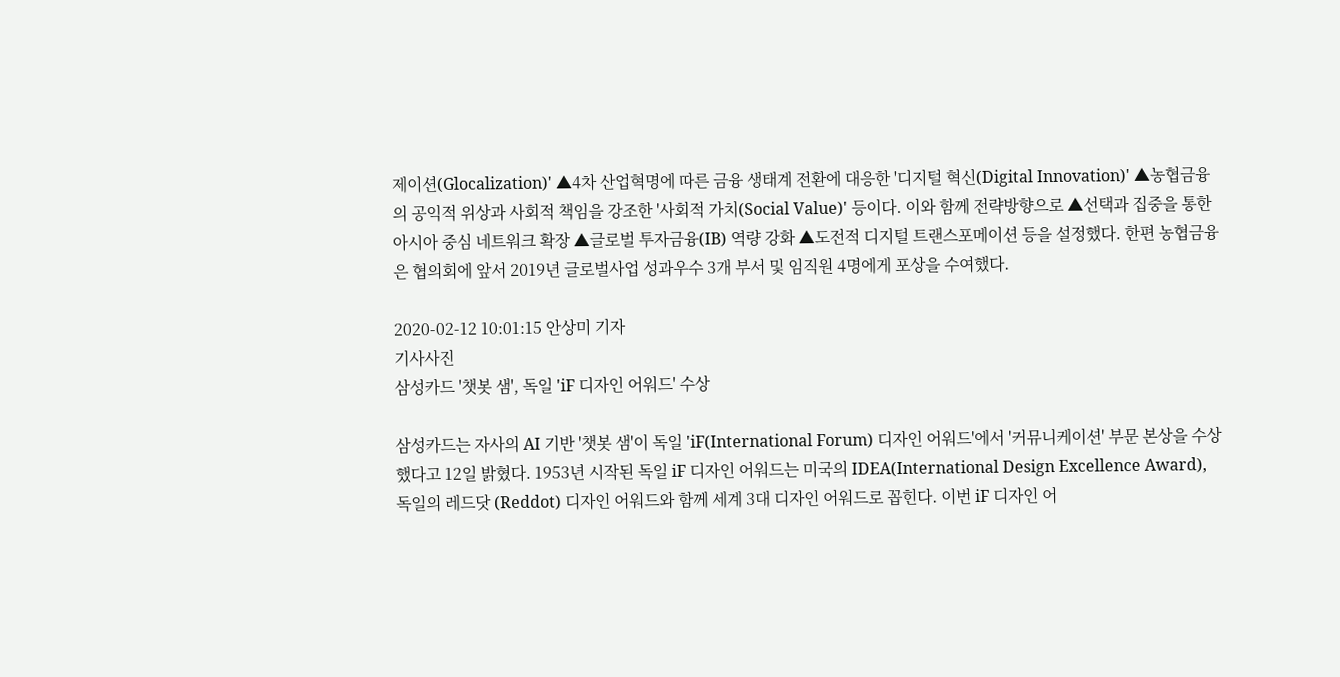제이션(Glocalization)' ▲4차 산업혁명에 따른 금융 생태계 전환에 대응한 '디지털 혁신(Digital Innovation)' ▲농협금융의 공익적 위상과 사회적 책임을 강조한 '사회적 가치(Social Value)' 등이다. 이와 함께 전략방향으로 ▲선택과 집중을 통한 아시아 중심 네트워크 확장 ▲글로벌 투자금융(IB) 역량 강화 ▲도전적 디지털 트랜스포메이션 등을 설정했다. 한편 농협금융은 협의회에 앞서 2019년 글로벌사업 성과우수 3개 부서 및 임직원 4명에게 포상을 수여했다.

2020-02-12 10:01:15 안상미 기자
기사사진
삼성카드 '챗봇 샘', 독일 'iF 디자인 어워드' 수상

삼성카드는 자사의 AI 기반 '챗봇 샘'이 독일 'iF(International Forum) 디자인 어워드'에서 '커뮤니케이션' 부문 본상을 수상했다고 12일 밝혔다. 1953년 시작된 독일 iF 디자인 어워드는 미국의 IDEA(International Design Excellence Award), 독일의 레드닷 (Reddot) 디자인 어워드와 함께 세계 3대 디자인 어워드로 꼽힌다. 이번 iF 디자인 어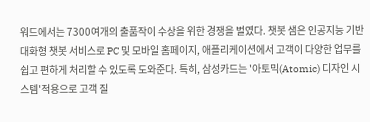워드에서는 7300여개의 출품작이 수상을 위한 경쟁을 벌였다. 챗봇 샘은 인공지능 기반 대화형 챗봇 서비스로 PC 및 모바일 홈페이지, 애플리케이션에서 고객이 다양한 업무를 쉽고 편하게 처리할 수 있도록 도와준다. 특히, 삼성카드는 '아토믹(Atomic) 디자인 시스템'적용으로 고객 질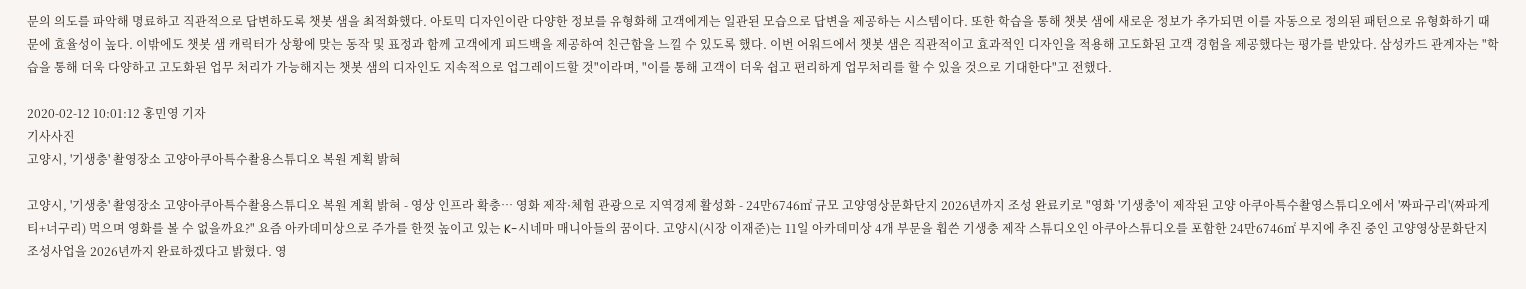문의 의도를 파악해 명료하고 직관적으로 답변하도록 챗봇 샘을 최적화했다. 아토믹 디자인이란 다양한 정보를 유형화해 고객에게는 일관된 모습으로 답변을 제공하는 시스템이다. 또한 학습을 통해 챗봇 샘에 새로운 정보가 추가되면 이를 자동으로 정의된 패턴으로 유형화하기 때문에 효율성이 높다. 이밖에도 챗봇 샘 캐릭터가 상황에 맞는 동작 및 표정과 함께 고객에게 피드백을 제공하여 친근함을 느낄 수 있도록 했다. 이번 어워드에서 챗봇 샘은 직관적이고 효과적인 디자인을 적용해 고도화된 고객 경험을 제공했다는 평가를 받았다. 삼성카드 관계자는 "학습을 통해 더욱 다양하고 고도화된 업무 처리가 가능해지는 챗봇 샘의 디자인도 지속적으로 업그레이드할 것"이라며, "이를 통해 고객이 더욱 쉽고 편리하게 업무처리를 할 수 있을 것으로 기대한다"고 전했다.

2020-02-12 10:01:12 홍민영 기자
기사사진
고양시, '기생충' 촬영장소 고양아쿠아특수촬용스튜디오 복원 계획 밝혀

고양시, '기생충' 촬영장소 고양아쿠아특수촬용스튜디오 복원 계획 밝혀 - 영상 인프라 확충… 영화 제작·체험 관광으로 지역경제 활성화 - 24만6746㎡ 규모 고양영상문화단지 2026년까지 조성 완료키로 "영화 '기생충'이 제작된 고양 아쿠아특수촬영스튜디오에서 '짜파구리'(짜파게티+너구리) 먹으며 영화를 볼 수 없을까요?" 요즘 아카데미상으로 주가를 한껏 높이고 있는 K-시네마 매니아들의 꿈이다. 고양시(시장 이재준)는 11일 아카데미상 4개 부문을 휩쓴 기생충 제작 스튜디오인 아쿠아스튜디오를 포함한 24만6746㎡ 부지에 추진 중인 고양영상문화단지 조성사업을 2026년까지 완료하겠다고 밝혔다. 영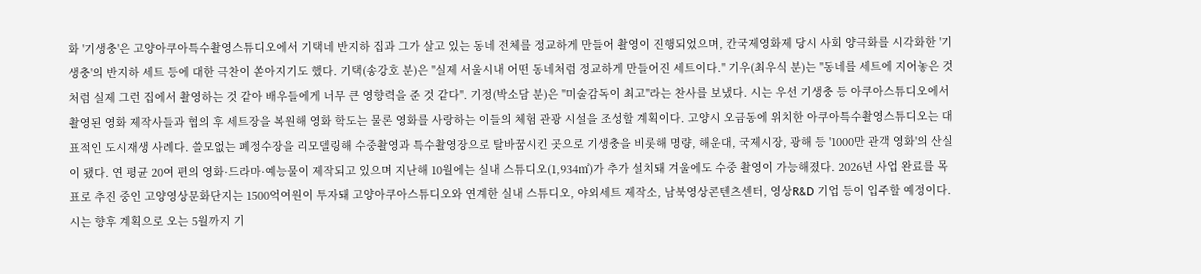화 '기생충'은 고양아쿠아특수촬영스튜디오에서 기택네 반지하 집과 그가 살고 있는 동네 전체를 정교하게 만들어 촬영이 진행되었으며, 칸국제영화제 당시 사회 양극화를 시각화한 '기생충'의 반지하 세트 등에 대한 극찬이 쏟아지기도 했다. 기택(송강호 분)은 "실제 서울시내 어떤 동네처럼 정교하게 만들어진 세트이다." 기우(최우식 분)는 "동네를 세트에 지어놓은 것처럼 실제 그런 집에서 촬영하는 것 같아 배우들에게 너무 큰 영향력을 준 것 같다". 기정(박소담 분)은 "미술감독이 최고"라는 찬사를 보냈다. 시는 우선 기생충 등 아쿠아스튜디오에서 촬영된 영화 제작사들과 협의 후 세트장을 복원해 영화 학도는 물론 영화를 사랑하는 이들의 체험 관광 시설을 조성할 계획이다. 고양시 오금동에 위치한 아쿠아특수촬영스튜디오는 대표적인 도시재생 사례다. 쓸모없는 폐정수장을 리모델링해 수중촬영과 특수촬영장으로 탈바꿈시킨 곳으로 기생충을 비롯해 명량, 해운대, 국제시장, 광해 등 '1000만 관객 영화'의 산실이 됐다. 연 평균 20여 편의 영화·드라마·예능물이 제작되고 있으며 지난해 10월에는 실내 스튜디오(1,934㎡)가 추가 설치돼 겨울에도 수중 촬영이 가능해졌다. 2026년 사업 완료를 목표로 추진 중인 고양영상문화단지는 1500억여원이 투자돼 고양아쿠아스튜디오와 연계한 실내 스튜디오, 야외세트 제작소, 남북영상콘텐츠센터, 영상R&D 기업 등이 입주할 예정이다. 시는 향후 계획으로 오는 5월까지 기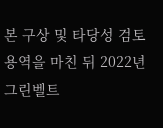본 구상 및 타당성 검토 용역을 마친 뒤 2022년 그린벨트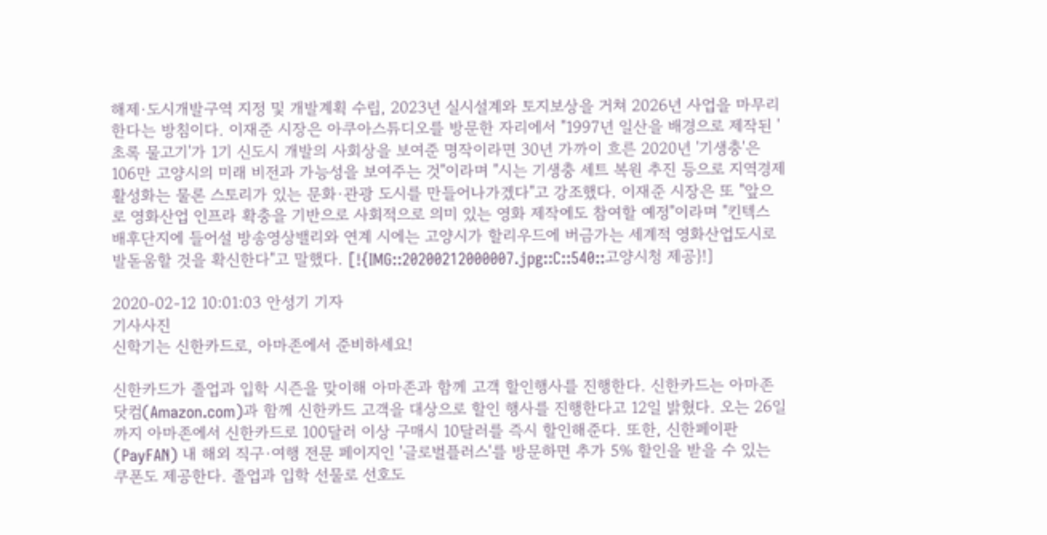해제·도시개발구역 지정 및 개발계획 수립, 2023년 실시설계와 토지보상을 거쳐 2026년 사업을 마무리한다는 방침이다. 이재준 시장은 아쿠아스튜디오를 방문한 자리에서 "1997년 일산을 배경으로 제작된 '초록 물고기'가 1기 신도시 개발의 사회상을 보여준 명작이라면 30년 가까이 흐른 2020년 '기생충'은 106만 고양시의 미래 비전과 가능성을 보여주는 것"이라며 "시는 기생충 세트 복원 추진 등으로 지역경제 활성화는 물론 스토리가 있는 문화·관광 도시를 만들어나가겠다"고 강조했다. 이재준 시장은 또 "앞으로 영화산업 인프라 확충을 기반으로 사회적으로 의미 있는 영화 제작에도 참여할 예정"이라며 "킨텍스 배후단지에 들어설 방송영상밸리와 연계 시에는 고양시가 할리우드에 버금가는 세계적 영화산업도시로 발돋움할 것을 확신한다"고 말했다. [!{IMG::20200212000007.jpg::C::540::고양시청 제공}!]

2020-02-12 10:01:03 안성기 기자
기사사진
신학기는 신한카드로, 아마존에서 준비하세요!

신한카드가 졸업과 입학 시즌을 맞이해 아마존과 함께 고객 할인행사를 진행한다. 신한카드는 아마존닷컴(Amazon.com)과 함께 신한카드 고객을 대상으로 할인 행사를 진행한다고 12일 밝혔다. 오는 26일까지 아마존에서 신한카드로 100달러 이상 구매시 10달러를 즉시 할인해준다. 또한, 신한페이판(PayFAN) 내 해외 직구·여행 전문 페이지인 '글로벌플러스'를 방문하면 추가 5% 할인을 받을 수 있는 쿠폰도 제공한다. 졸업과 입학 선물로 선호도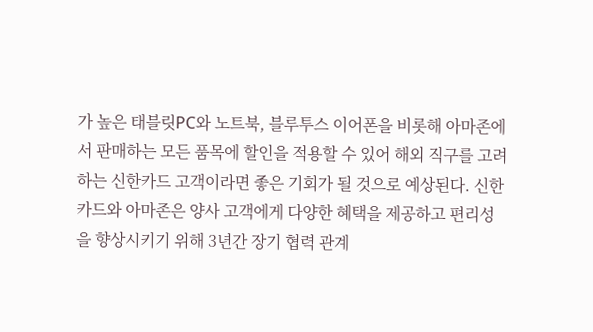가 높은 태블릿PC와 노트북, 블루투스 이어폰을 비롯해 아마존에서 판매하는 모든 품목에 할인을 적용할 수 있어 해외 직구를 고려하는 신한카드 고객이라면 좋은 기회가 될 것으로 예상된다. 신한카드와 아마존은 양사 고객에게 다양한 혜택을 제공하고 편리성을 향상시키기 위해 3년간 장기 협력 관계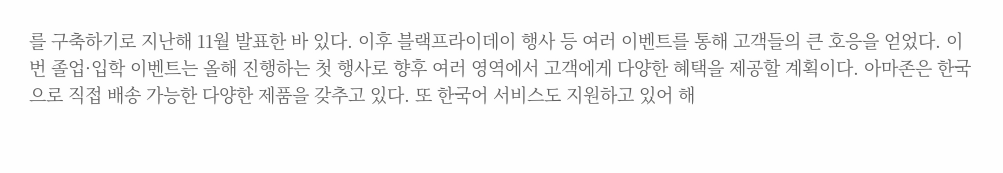를 구축하기로 지난해 11월 발표한 바 있다. 이후 블랙프라이데이 행사 등 여러 이벤트를 통해 고객들의 큰 호응을 얻었다. 이번 졸업·입학 이벤트는 올해 진행하는 첫 행사로 향후 여러 영역에서 고객에게 다양한 혜택을 제공할 계획이다. 아마존은 한국으로 직접 배송 가능한 다양한 제품을 갖추고 있다. 또 한국어 서비스도 지원하고 있어 해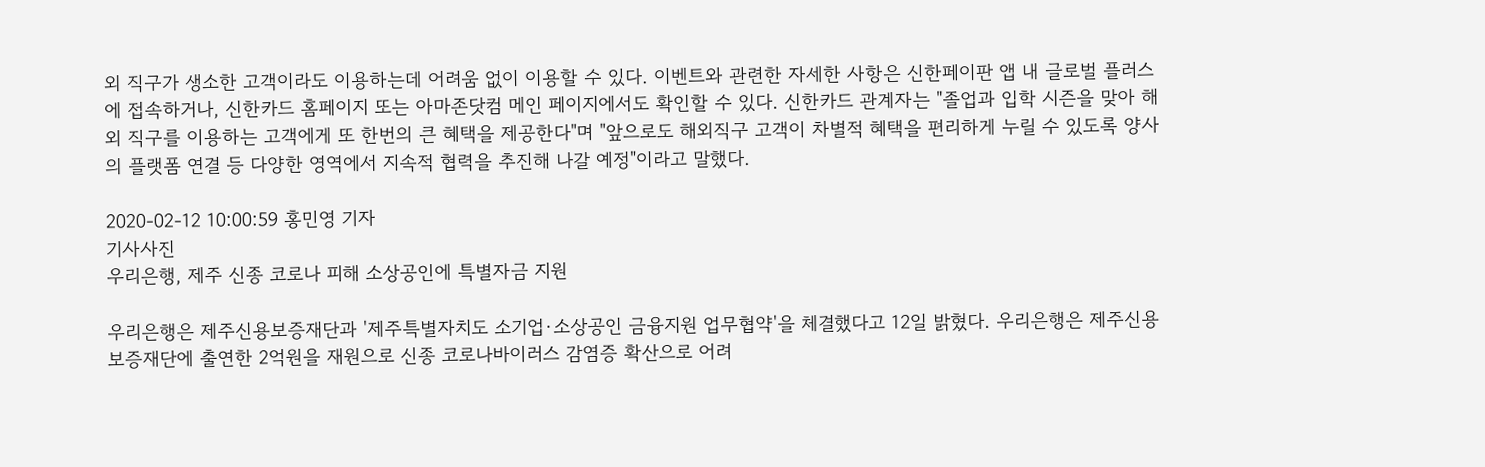외 직구가 생소한 고객이라도 이용하는데 어려움 없이 이용할 수 있다. 이벤트와 관련한 자세한 사항은 신한페이판 앱 내 글로벌 플러스에 접속하거나, 신한카드 홈페이지 또는 아마존닷컴 메인 페이지에서도 확인할 수 있다. 신한카드 관계자는 "졸업과 입학 시즌을 맞아 해외 직구를 이용하는 고객에게 또 한번의 큰 혜택을 제공한다"며 "앞으로도 해외직구 고객이 차별적 혜택을 편리하게 누릴 수 있도록 양사의 플랫폼 연결 등 다양한 영역에서 지속적 협력을 추진해 나갈 예정"이라고 말했다.

2020-02-12 10:00:59 홍민영 기자
기사사진
우리은행, 제주 신종 코로나 피해 소상공인에 특별자금 지원

우리은행은 제주신용보증재단과 '제주특별자치도 소기업·소상공인 금융지원 업무협약'을 체결했다고 12일 밝혔다. 우리은행은 제주신용보증재단에 출연한 2억원을 재원으로 신종 코로나바이러스 감염증 확산으로 어려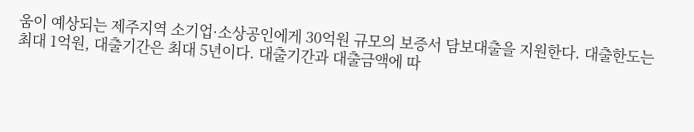움이 예상되는 제주지역 소기업·소상공인에게 30억원 규모의 보증서 담보대출을 지원한다. 대출한도는 최대 1억원, 대출기간은 최대 5년이다. 대출기간과 대출금액에 따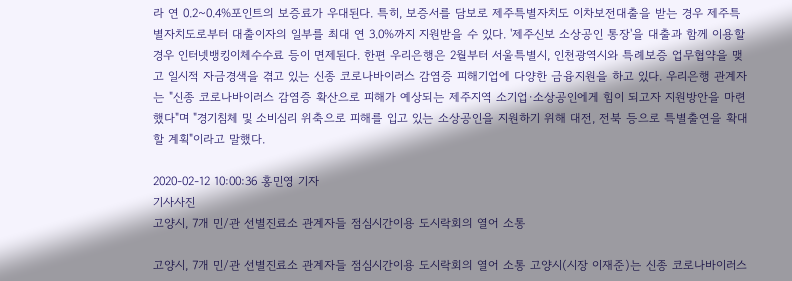라 연 0.2~0.4%포인트의 보증료가 우대된다. 특히, 보증서를 담보로 제주특별자치도 이차보전대출을 받는 경우 제주특별자치도로부터 대출이자의 일부를 최대 연 3.0%까지 지원받을 수 있다. '제주신보 소상공인 통장'을 대출과 함께 이용할 경우 인터넷뱅킹이체수수료 등이 면제된다. 한편 우리은행은 2월부터 서울특별시, 인천광역시와 특례보증 업무협약을 맺고 일시적 자금경색을 겪고 있는 신종 코로나바이러스 감염증 피해기업에 다양한 금융지원을 하고 있다. 우리은행 관계자는 "신종 코로나바이러스 감염증 확산으로 피해가 예상되는 제주지역 소기업·소상공인에게 힘이 되고자 지원방안을 마련했다"며 "경기침체 및 소비심리 위축으로 피해를 입고 있는 소상공인을 지원하기 위해 대전, 전북 등으로 특별출연을 확대할 계획"이라고 말했다.

2020-02-12 10:00:36 홍민영 기자
기사사진
고양시, 7개 민/관 선별진료소 관계자들 점심시간이용 도시락회의 열어 소통

고양시, 7개 민/관 선별진료소 관계자들 점심시간이용 도시락회의 열어 소통 고양시(시장 이재준)는 신종 코로나바이러스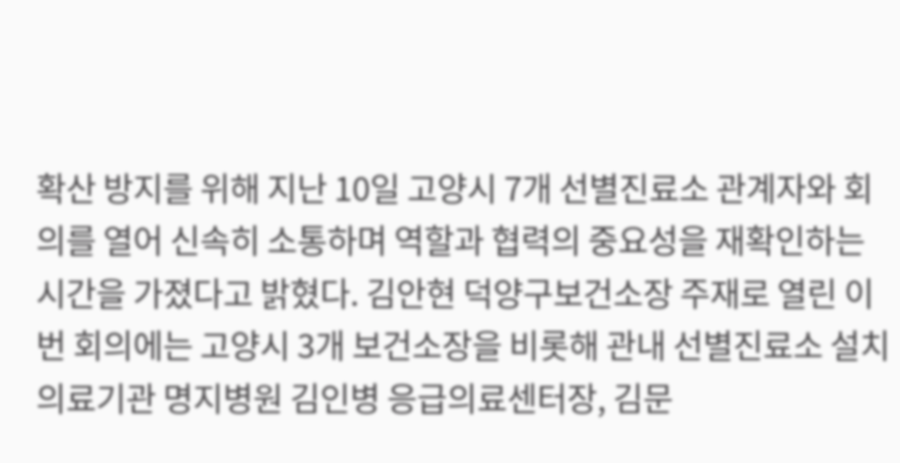확산 방지를 위해 지난 10일 고양시 7개 선별진료소 관계자와 회의를 열어 신속히 소통하며 역할과 협력의 중요성을 재확인하는 시간을 가졌다고 밝혔다. 김안현 덕양구보건소장 주재로 열린 이번 회의에는 고양시 3개 보건소장을 비롯해 관내 선별진료소 설치 의료기관 명지병원 김인병 응급의료센터장, 김문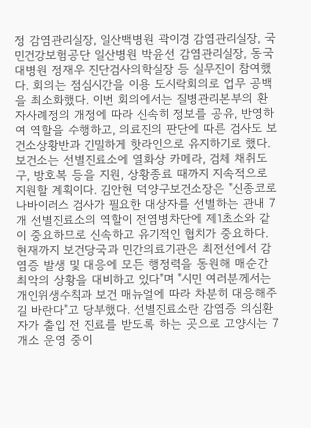정 감염관리실장, 일산백병원 곽이경 감염관리실장, 국민건강보험공단 일산병원 박윤선 감염관리실장, 동국대병원 정재우 진단검사의학실장 등 실무진이 참여했다. 회의는 점심시간을 이용 도시락회의로 업무 공백을 최소화했다. 이번 회의에서는 질병관리본부의 환자사례정의 개정에 따라 신속히 정보를 공유, 반영하여 역할을 수행하고, 의료진의 판단에 따른 검사도 보건소상황반과 긴밀하게 핫라인으로 유지하기로 했다. 보건소는 선별진료소에 열화상 카메라, 검체 채취도구, 방호복 등을 지원, 상황종료 때까지 지속적으로 지원할 계획이다. 김안현 덕양구보건소장은 "신종코로나바이러스 검사가 필요한 대상자를 선별하는 관내 7개 선별진료소의 역할이 전염병차단에 제1초소와 같이 중요하므로 신속하고 유기적인 협치가 중요하다. 현재까지 보건당국과 민간의료기관은 최전선에서 감염증 발생 및 대응에 모든 행정력을 동원해 매순간 최악의 상황을 대비하고 있다"며 "시민 여러분께서는 개인위생수칙과 보건 매뉴얼에 따라 차분히 대응해주길 바란다"고 당부했다. 선별진료소란 감염증 의심환자가 출입 전 진료를 받도록 하는 곳으로 고양시는 7개소 운영 중이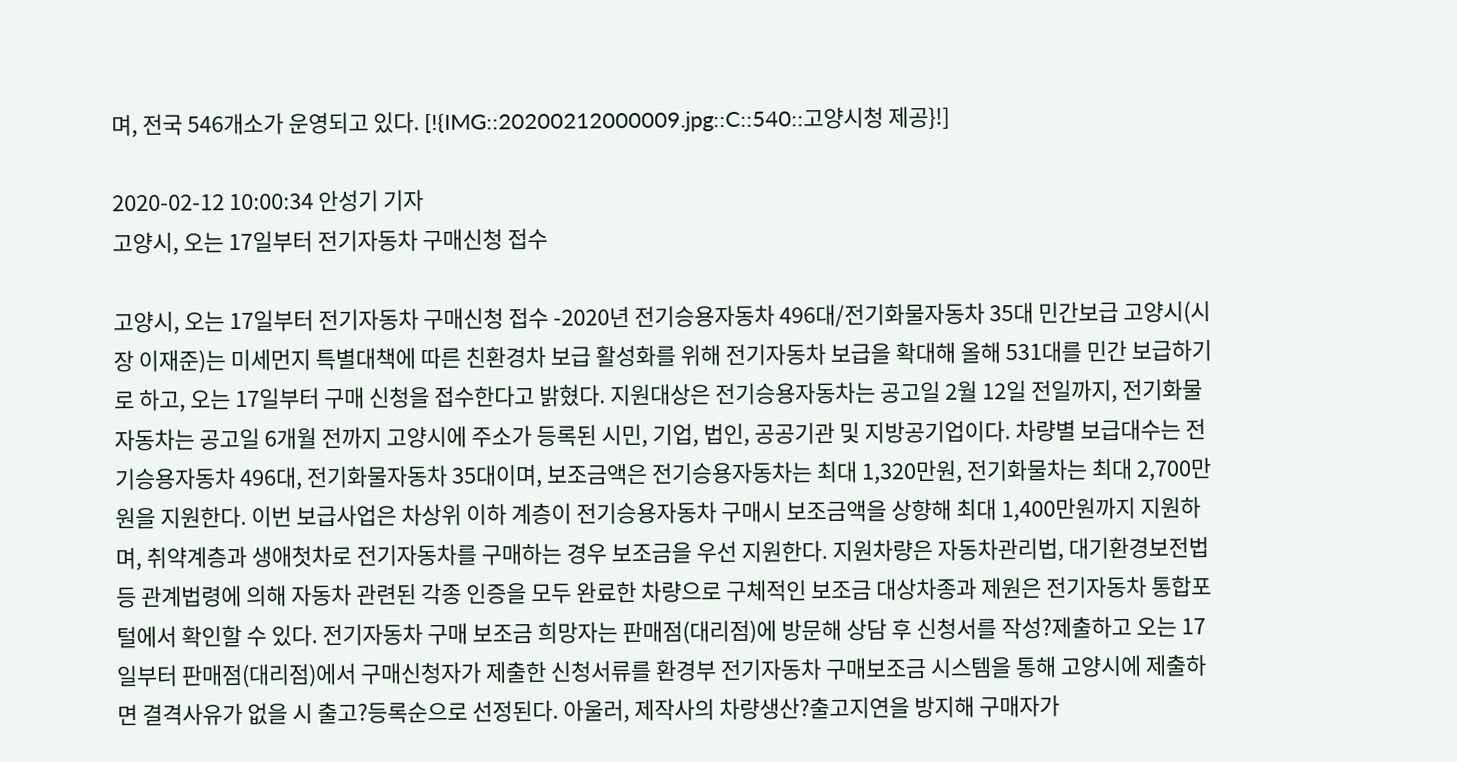며, 전국 546개소가 운영되고 있다. [!{IMG::20200212000009.jpg::C::540::고양시청 제공}!]

2020-02-12 10:00:34 안성기 기자
고양시, 오는 17일부터 전기자동차 구매신청 접수

고양시, 오는 17일부터 전기자동차 구매신청 접수 -2020년 전기승용자동차 496대/전기화물자동차 35대 민간보급 고양시(시장 이재준)는 미세먼지 특별대책에 따른 친환경차 보급 활성화를 위해 전기자동차 보급을 확대해 올해 531대를 민간 보급하기로 하고, 오는 17일부터 구매 신청을 접수한다고 밝혔다. 지원대상은 전기승용자동차는 공고일 2월 12일 전일까지, 전기화물자동차는 공고일 6개월 전까지 고양시에 주소가 등록된 시민, 기업, 법인, 공공기관 및 지방공기업이다. 차량별 보급대수는 전기승용자동차 496대, 전기화물자동차 35대이며, 보조금액은 전기승용자동차는 최대 1,320만원, 전기화물차는 최대 2,700만원을 지원한다. 이번 보급사업은 차상위 이하 계층이 전기승용자동차 구매시 보조금액을 상향해 최대 1,400만원까지 지원하며, 취약계층과 생애첫차로 전기자동차를 구매하는 경우 보조금을 우선 지원한다. 지원차량은 자동차관리법, 대기환경보전법 등 관계법령에 의해 자동차 관련된 각종 인증을 모두 완료한 차량으로 구체적인 보조금 대상차종과 제원은 전기자동차 통합포털에서 확인할 수 있다. 전기자동차 구매 보조금 희망자는 판매점(대리점)에 방문해 상담 후 신청서를 작성?제출하고 오는 17일부터 판매점(대리점)에서 구매신청자가 제출한 신청서류를 환경부 전기자동차 구매보조금 시스템을 통해 고양시에 제출하면 결격사유가 없을 시 출고?등록순으로 선정된다. 아울러, 제작사의 차량생산?출고지연을 방지해 구매자가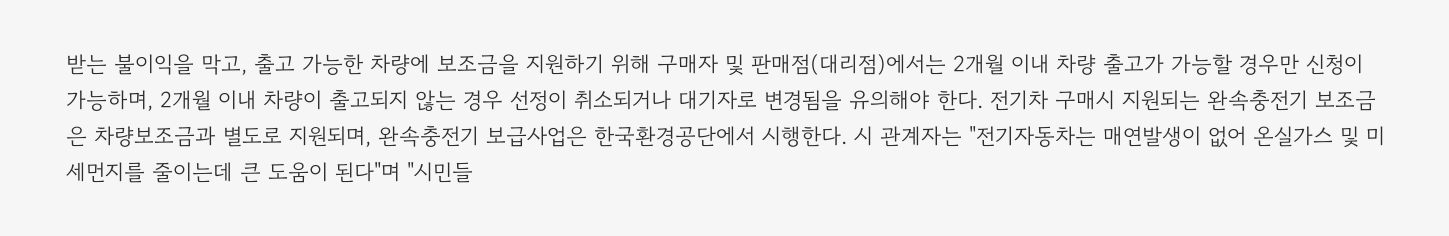받는 불이익을 막고, 출고 가능한 차량에 보조금을 지원하기 위해 구매자 및 판매점(대리점)에서는 2개월 이내 차량 출고가 가능할 경우만 신청이 가능하며, 2개월 이내 차량이 출고되지 않는 경우 선정이 취소되거나 대기자로 변경됨을 유의해야 한다. 전기차 구매시 지원되는 완속충전기 보조금은 차량보조금과 별도로 지원되며, 완속충전기 보급사업은 한국환경공단에서 시행한다. 시 관계자는 "전기자동차는 매연발생이 없어 온실가스 및 미세먼지를 줄이는데 큰 도움이 된다"며 "시민들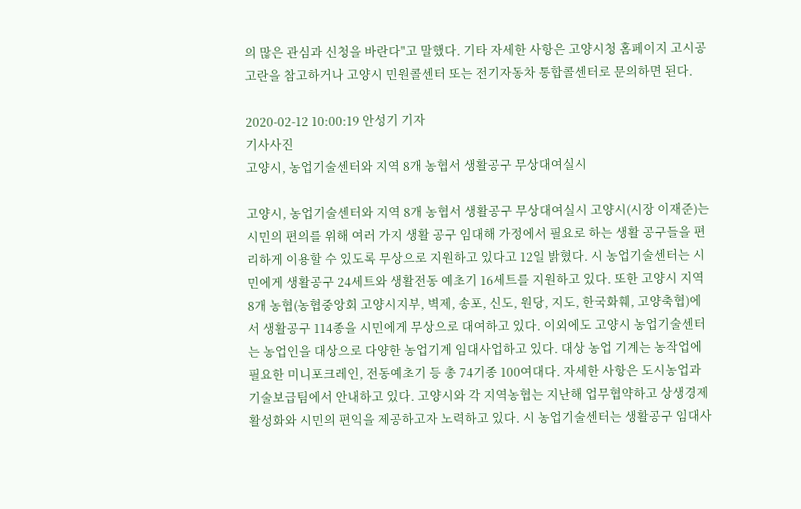의 많은 관심과 신청을 바란다"고 말했다. 기타 자세한 사항은 고양시청 홈페이지 고시공고란을 참고하거나 고양시 민원콜센터 또는 전기자동차 통합콜센터로 문의하면 된다.

2020-02-12 10:00:19 안성기 기자
기사사진
고양시, 농업기술센터와 지역 8개 농협서 생활공구 무상대여실시

고양시, 농업기술센터와 지역 8개 농협서 생활공구 무상대여실시 고양시(시장 이재준)는 시민의 편의를 위해 여러 가지 생활 공구 임대해 가정에서 필요로 하는 생활 공구들을 편리하게 이용할 수 있도록 무상으로 지원하고 있다고 12일 밝혔다. 시 농업기술센터는 시민에게 생활공구 24세트와 생활전동 예초기 16세트를 지원하고 있다. 또한 고양시 지역 8개 농협(농협중앙회 고양시지부, 벽제, 송포, 신도, 원당, 지도, 한국화훼, 고양축협)에서 생활공구 114종을 시민에게 무상으로 대여하고 있다. 이외에도 고양시 농업기술센터는 농업인을 대상으로 다양한 농업기계 임대사업하고 있다. 대상 농업 기계는 농작업에 필요한 미니포크레인, 전동예초기 등 총 74기종 100여대다. 자세한 사항은 도시농업과 기술보급팀에서 안내하고 있다. 고양시와 각 지역농협는 지난해 업무협약하고 상생경제 활성화와 시민의 편익을 제공하고자 노력하고 있다. 시 농업기술센터는 생활공구 임대사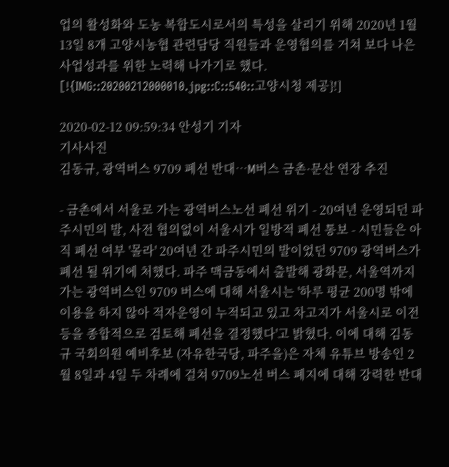업의 활성화와 도농 복합도시로서의 특성을 살리기 위해 2020년 1월 13일 8개 고양시농협 관련담당 직원들과 운영협의를 거쳐 보다 나은 사업성과를 위한 노력해 나가기로 했다. [!{IMG::20200212000010.jpg::C::540::고양시청 제공}!]

2020-02-12 09:59:34 안성기 기자
기사사진
김동규, 광역버스 9709 폐선 반대…M버스 금촌·문산 연장 추진

- 금촌에서 서울로 가는 광역버스노선 폐선 위기 - 20여년 운영되던 파주시민의 발, 사전 협의없이 서울시가 일방적 폐선 통보 - 시민들은 아직 폐선 여부 '몰라' 20여년 간 파주시민의 발이었던 9709 광역버스가 폐선 될 위기에 처했다. 파주 맥금동에서 출발해 광화문, 서울역까지 가는 광역버스인 9709 버스에 대해 서울시는 '하루 평균 200명 밖에 이용을 하지 않아 적자운영이 누적되고 있고 차고지가 서울시로 이전 등을 종합적으로 검토해 폐선을 결정했다'고 밝혔다. 이에 대해 김동규 국회의원 예비후보 (자유한국당, 파주을)은 자체 유튜브 방송인 2월 8일과 4일 두 차례에 걸쳐 9709노선 버스 폐지에 대해 강력한 반대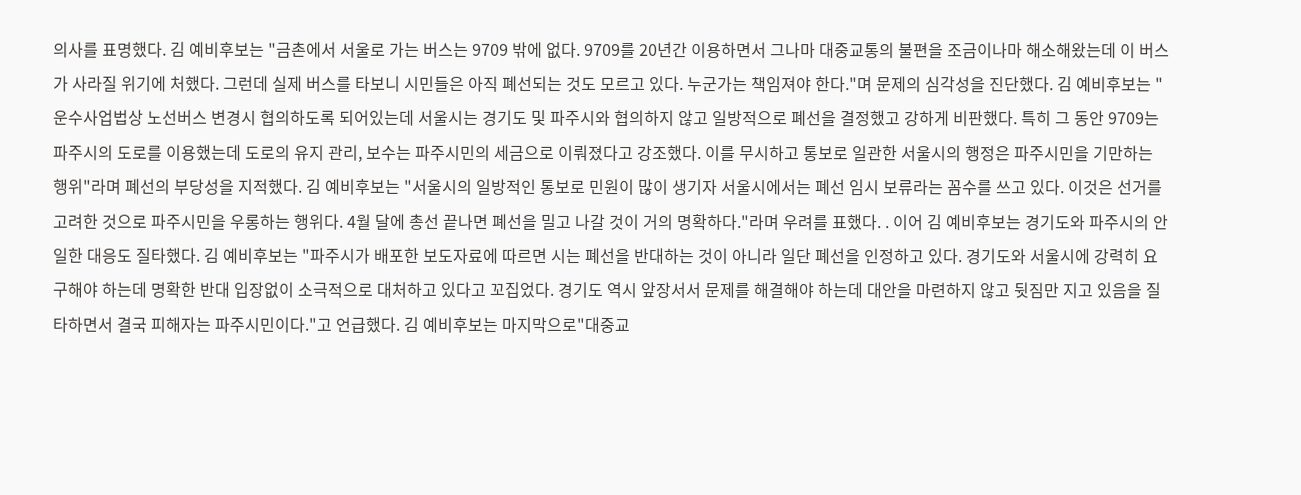의사를 표명했다. 김 예비후보는 "금촌에서 서울로 가는 버스는 9709 밖에 없다. 9709를 20년간 이용하면서 그나마 대중교통의 불편을 조금이나마 해소해왔는데 이 버스가 사라질 위기에 처했다. 그런데 실제 버스를 타보니 시민들은 아직 폐선되는 것도 모르고 있다. 누군가는 책임져야 한다."며 문제의 심각성을 진단했다. 김 예비후보는 "운수사업법상 노선버스 변경시 협의하도록 되어있는데 서울시는 경기도 및 파주시와 협의하지 않고 일방적으로 폐선을 결정했고 강하게 비판했다. 특히 그 동안 9709는 파주시의 도로를 이용했는데 도로의 유지 관리, 보수는 파주시민의 세금으로 이뤄졌다고 강조했다. 이를 무시하고 통보로 일관한 서울시의 행정은 파주시민을 기만하는 행위"라며 폐선의 부당성을 지적했다. 김 예비후보는 "서울시의 일방적인 통보로 민원이 많이 생기자 서울시에서는 폐선 임시 보류라는 꼼수를 쓰고 있다. 이것은 선거를 고려한 것으로 파주시민을 우롱하는 행위다. 4월 달에 총선 끝나면 폐선을 밀고 나갈 것이 거의 명확하다."라며 우려를 표했다. . 이어 김 예비후보는 경기도와 파주시의 안일한 대응도 질타했다. 김 예비후보는 "파주시가 배포한 보도자료에 따르면 시는 폐선을 반대하는 것이 아니라 일단 폐선을 인정하고 있다. 경기도와 서울시에 강력히 요구해야 하는데 명확한 반대 입장없이 소극적으로 대처하고 있다고 꼬집었다. 경기도 역시 앞장서서 문제를 해결해야 하는데 대안을 마련하지 않고 뒷짐만 지고 있음을 질타하면서 결국 피해자는 파주시민이다."고 언급했다. 김 예비후보는 마지막으로"대중교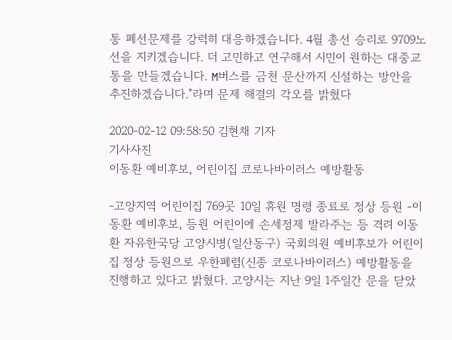통 폐선문제를 강력히 대응하겠습니다. 4월 총선 승리로 9709노선을 지키겠습니다. 더 고민하고 연구해서 시민이 원하는 대중교통을 만들겠습니다. M버스를 금천 문산까지 신설하는 방안을 추진하겠습니다."라며 문제 해결의 각오를 밝혔다

2020-02-12 09:58:50 김현채 기자
기사사진
이동환 예비후보, 어린이집 코로나바이러스 예방활동

-고양지역 어린이집 769곳 10일 휴원 명령 종료로 정상 등원 -이동환 예비후보, 등원 어린이에 손세정제 발라주는 등 격려 이동환 자유한국당 고양시병(일산동구) 국회의원 예비후보가 어린이집 정상 등원으로 우한폐렴(신종 코로나바이러스) 예방활동을 진행하고 있다고 밝혔다. 고양시는 지난 9일 1주일간 문을 닫았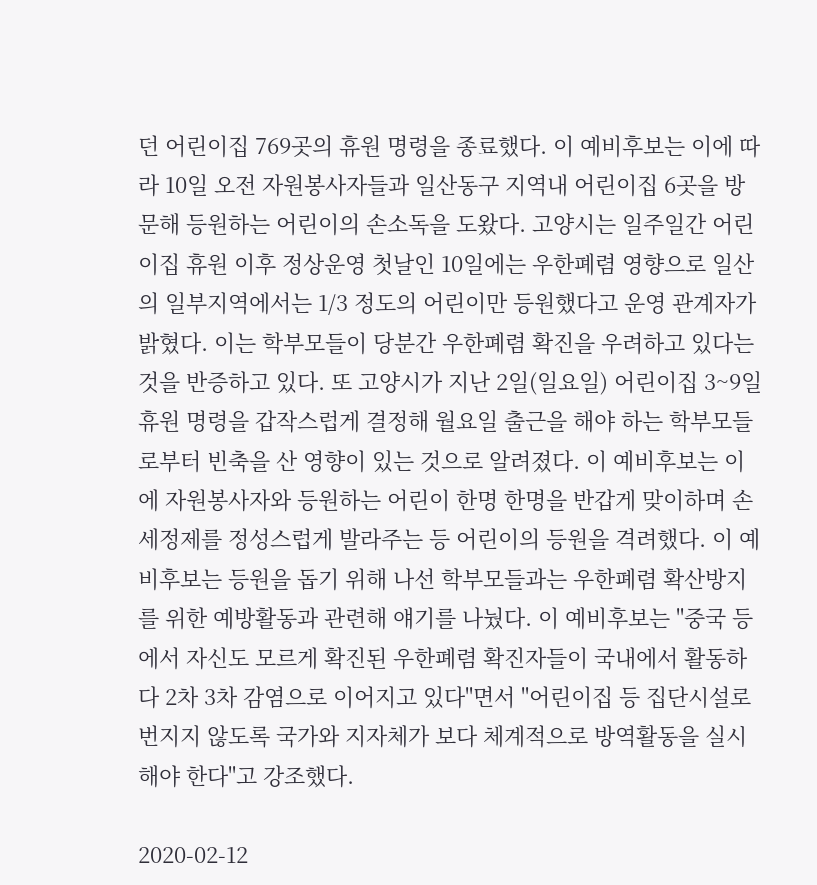던 어린이집 769곳의 휴원 명령을 종료했다. 이 예비후보는 이에 따라 10일 오전 자원봉사자들과 일산동구 지역내 어린이집 6곳을 방문해 등원하는 어린이의 손소독을 도왔다. 고양시는 일주일간 어린이집 휴원 이후 정상운영 첫날인 10일에는 우한폐렴 영향으로 일산의 일부지역에서는 1/3 정도의 어린이만 등원했다고 운영 관계자가 밝혔다. 이는 학부모들이 당분간 우한폐렴 확진을 우려하고 있다는 것을 반증하고 있다. 또 고양시가 지난 2일(일요일) 어린이집 3~9일 휴원 명령을 갑작스럽게 결정해 월요일 출근을 해야 하는 학부모들로부터 빈축을 산 영향이 있는 것으로 알려졌다. 이 예비후보는 이에 자원봉사자와 등원하는 어린이 한명 한명을 반갑게 맞이하며 손세정제를 정성스럽게 발라주는 등 어린이의 등원을 격려했다. 이 예비후보는 등원을 돕기 위해 나선 학부모들과는 우한폐렴 확산방지를 위한 예방활동과 관련해 얘기를 나눴다. 이 예비후보는 "중국 등에서 자신도 모르게 확진된 우한폐렴 확진자들이 국내에서 활동하다 2차 3차 감염으로 이어지고 있다"면서 "어린이집 등 집단시설로 번지지 않도록 국가와 지자체가 보다 체계적으로 방역활동을 실시해야 한다"고 강조했다.

2020-02-12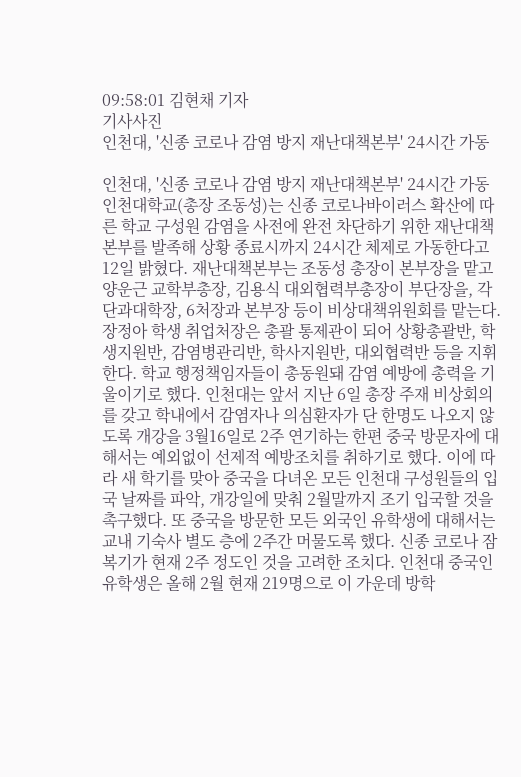09:58:01 김현채 기자
기사사진
인천대, '신종 코로나 감염 방지 재난대책본부' 24시간 가동

인천대, '신종 코로나 감염 방지 재난대책본부' 24시간 가동 인천대학교(총장 조동성)는 신종 코로나바이러스 확산에 따른 학교 구성원 감염을 사전에 완전 차단하기 위한 재난대책본부를 발족해 상황 종료시까지 24시간 체제로 가동한다고 12일 밝혔다. 재난대책본부는 조동성 총장이 본부장을 맡고 양운근 교학부총장, 김용식 대외협력부총장이 부단장을, 각 단과대학장, 6처장과 본부장 등이 비상대책위원회를 맡는다. 장정아 학생 취업처장은 총괄 통제관이 되어 상황총괄반, 학생지원반, 감염병관리반, 학사지원반, 대외협력반 등을 지휘한다. 학교 행정책임자들이 총동원돼 감염 예방에 총력을 기울이기로 했다. 인천대는 앞서 지난 6일 총장 주재 비상회의를 갖고 학내에서 감염자나 의심환자가 단 한명도 나오지 않도록 개강을 3월16일로 2주 연기하는 한편 중국 방문자에 대해서는 예외없이 선제적 예방조치를 취하기로 했다. 이에 따라 새 학기를 맞아 중국을 다녀온 모든 인천대 구성원들의 입국 날짜를 파악, 개강일에 맞춰 2월말까지 조기 입국할 것을 촉구했다. 또 중국을 방문한 모든 외국인 유학생에 대해서는 교내 기숙사 별도 층에 2주간 머물도록 했다. 신종 코로나 잠복기가 현재 2주 정도인 것을 고려한 조치다. 인천대 중국인 유학생은 올해 2월 현재 219명으로 이 가운데 방학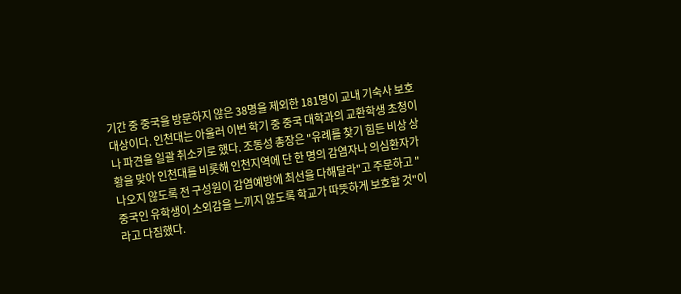기간 중 중국을 방문하지 않은 38명을 제외한 181명이 교내 기숙사 보호대상이다. 인천대는 아울러 이번 학기 중 중국 대학과의 교환학생 초청이나 파견을 일괄 취소키로 했다. 조동성 총장은 "유례를 찾기 힘든 비상 상황을 맞아 인천대를 비롯해 인천지역에 단 한 명의 감염자나 의심환자가 나오지 않도록 전 구성원이 감염예방에 최선을 다해달라"고 주문하고 "중국인 유학생이 소외감을 느끼지 않도록 학교가 따뜻하게 보호할 것"이라고 다짐했다.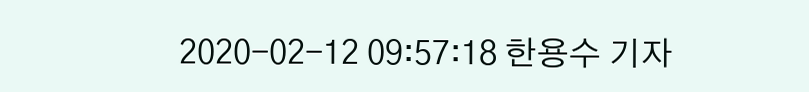2020-02-12 09:57:18 한용수 기자